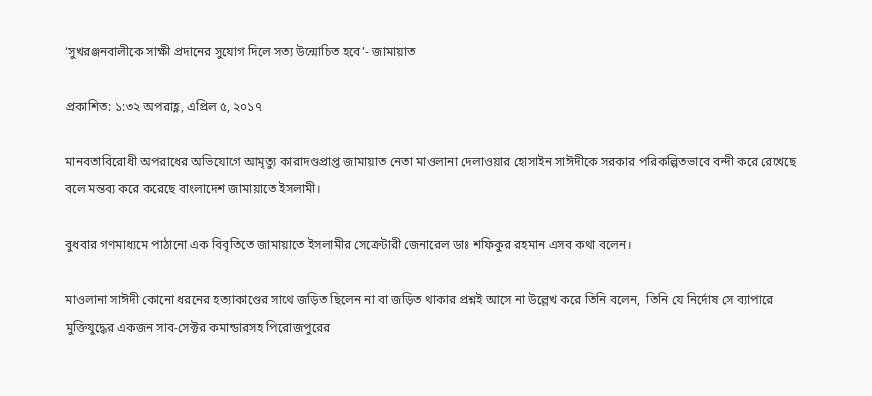‘সুখরঞ্জনবালীকে সাক্ষী প্রদানের সুযোগ দিলে সত্য উন্মোচিত হবে’- জামায়াত

প্রকাশিত: ১:৩২ অপরাহ্ণ, এপ্রিল ৫, ২০১৭

মানবতাবিরোধী অপরাধের অভিযোগে আমৃত্যু কারাদণ্ডপ্রাপ্ত জামায়াত নেতা মাওলানা দেলাওয়ার হোসাইন সাঈদীকে সরকার পরিকল্পিতভাবে বন্দী করে রেখেছে বলে মন্তব্য করে করেছে বাংলাদেশ জামায়াতে ইসলামী।

বুধবার গণমাধ্যমে পাঠানো এক বিবৃতিতে জামায়াতে ইসলামীর সেক্রেটারী জেনারেল ডাঃ শফিকুর রহমান এসব কথা বলেন।

মাওলানা সাঈদী কোনো ধরনের হত্যাকাণ্ডের সাথে জড়িত ছিলেন না বা জড়িত থাকার প্রশ্নই আসে না উল্লেখ করে তিনি বলেন,  তিনি যে নির্দোষ সে ব্যাপারে মুক্তিযুদ্ধের একজন সাব-সেক্টর কমান্ডারসহ পিরোজপুরের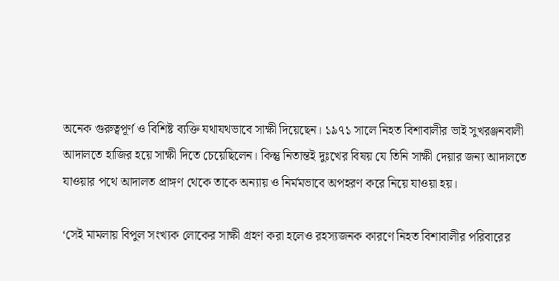অনেক গুরুত্বপূর্ণ ও বিশিষ্ট ব্যক্তি যথাযথভাবে সাক্ষী দিয়েছেন। ১৯৭১ সালে নিহত বিশাবালীর ভাই সুখরঞ্জনবালী আদালতে হাজির হয়ে সাক্ষী দিতে চেয়েছিলেন। কিন্তু নিতান্তই দুঃখের বিষয় যে তিনি সাক্ষী দেয়ার জন্য আদালতে যাওয়ার পথে আদালত প্রাঙ্গণ থেকে তাকে অন্যায় ও নির্মমভাবে অপহরণ করে নিয়ে যাওয়া হয়।

‘সেই মামলায় বিপুল সংখ্যক লোকের সাক্ষী গ্রহণ করা হলেও রহস্যজনক কারণে নিহত বিশাবালীর পরিবারের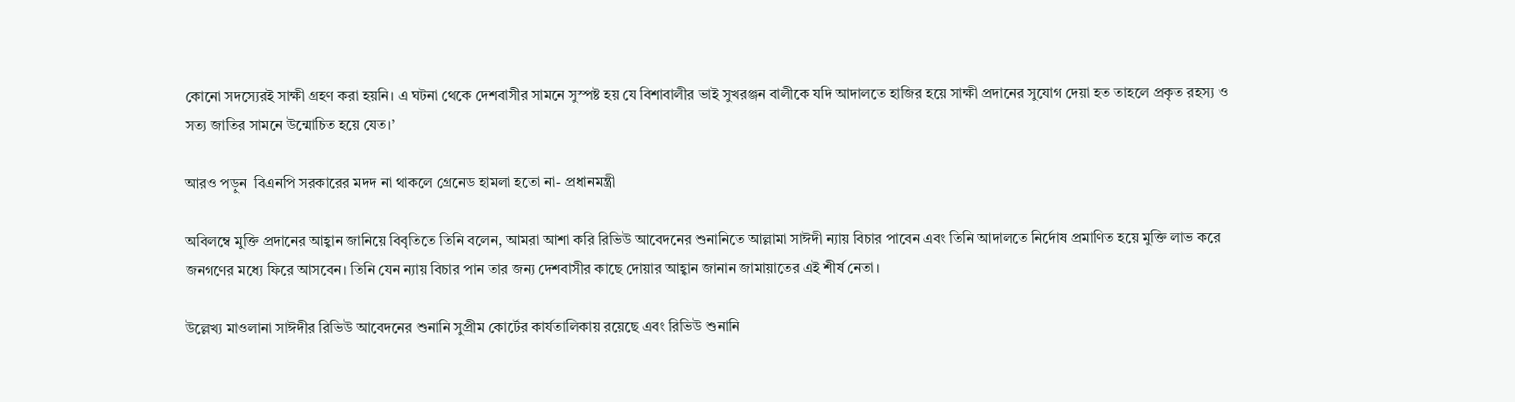কোনো সদস্যেরই সাক্ষী গ্রহণ করা হয়নি। এ ঘটনা থেকে দেশবাসীর সামনে সুস্পষ্ট হয় যে বিশাবালীর ভাই সুখরঞ্জন বালীকে যদি আদালতে হাজির হয়ে সাক্ষী প্রদানের সুযোগ দেয়া হত তাহলে প্রকৃত রহস্য ও সত্য জাতির সামনে উন্মোচিত হয়ে যেত।’

আরও পড়ুন  বিএনপি সরকারের মদদ না থাকলে গ্রেনেড হামলা হতো না- প্রধানমন্ত্রী

অবিলম্বে মুক্তি প্রদানের আহ্বান জানিয়ে বিবৃতিতে তিনি বলেন, আমরা আশা করি রিভিউ আবেদনের শুনানিতে আল্লামা সাঈদী ন্যায় বিচার পাবেন এবং তিনি আদালতে নির্দোষ প্রমাণিত হয়ে মুক্তি লাভ করে জনগণের মধ্যে ফিরে আসবেন। তিনি যেন ন্যায় বিচার পান তার জন্য দেশবাসীর কাছে দোয়ার আহ্বান জানান জামায়াতের এই শীর্ষ নেতা।

উল্লেখ্য মাওলানা সাঈদীর রিভিউ আবেদনের শুনানি সুপ্রীম কোর্টের কার্যতালিকায় রয়েছে এবং রিভিউ শুনানি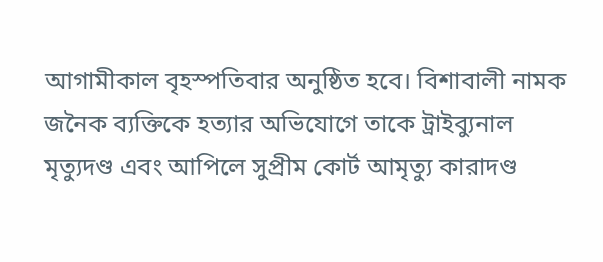আগামীকাল বৃহস্পতিবার অনুষ্ঠিত হবে। বিশাবালী নামক জনৈক ব্যক্তিকে হত্যার অভিযোগে তাকে ট্রাইব্যুনাল মৃত্যুদণ্ড এবং আপিলে সুপ্রীম কোর্ট আমৃত্যু কারাদণ্ড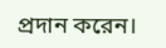প্রদান করেন।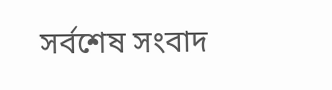সর্বশেষ সংবাদ